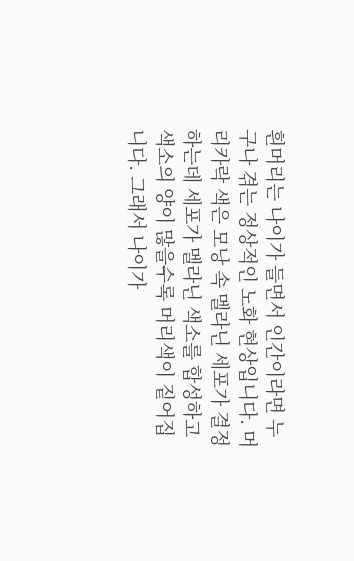흰머리는 나이가 들면서 인간이라면 누구나 겪는 정상적인 노화 현상입니다. 머리카락 색은 모낭 속 멜라닌 세포가 결정하는데 세포가 멜라닌 색소를 합성하고 색소의 양이 많을수록 머리색이 짙어집니다. 그래서 나이가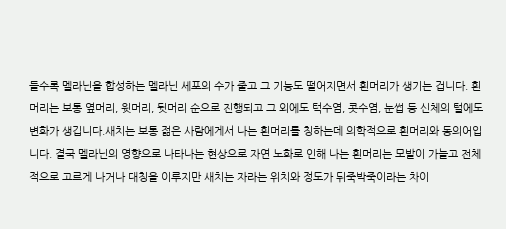들수록 멜라닌을 합성하는 멜라닌 세포의 수가 줄고 그 기능도 떨어지면서 흰머리가 생기는 겁니다. 흰머리는 보통 옆머리, 윗머리, 뒷머리 순으로 진행되고 그 외에도 턱수염, 콧수염, 눈썹 등 신체의 털에도 변화가 생깁니다.새치는 보통 젊은 사람에게서 나는 흰머리를 칭하는데 의학적으로 흰머리와 동의어입니다. 결국 멜라닌의 영향으로 나타나는 현상으로 자연 노화로 인해 나는 흰머리는 모발이 가늘고 전체적으로 고르게 나거나 대칭을 이루지만 새치는 자라는 위치와 정도가 뒤죽박죽이라는 차이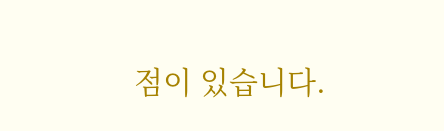점이 있습니다.